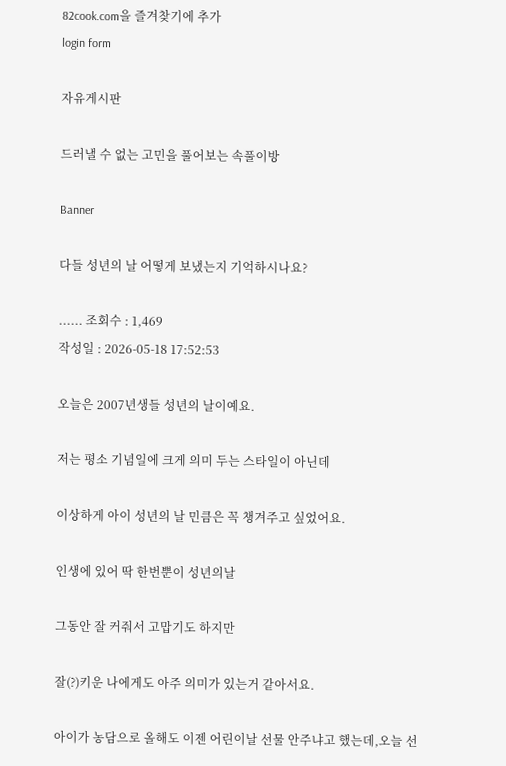82cook.com을 즐겨찾기에 추가
login form

자유게시판

드러낼 수 없는 고민을 풀어보는 속풀이방

Banner

다들 성년의 날 어떻게 보냈는지 기억하시나요?

...... 조회수 : 1,469
작성일 : 2026-05-18 17:52:53

오늘은 2007년생들 성년의 날이예요.

저는 평소 기념일에 크게 의미 두는 스타일이 아닌데

이상하게 아이 성년의 날 민큼은 꼭 챙겨주고 싶었어요.

인생에 있어 딱 한번뿐이 성년의날

그동안 잘 커줘서 고맙기도 하지만

잘(?)키운 나에게도 아주 의미가 있는거 같아서요.

아이가 농담으로 올해도 이젠 어린이날 선물 안주냐고 했는데,오늘 선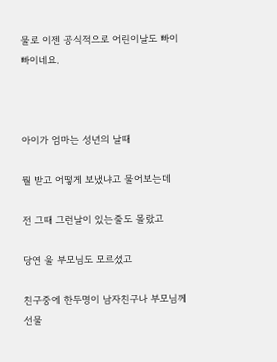물로 이젠 공식적으로 어린이날도 빠이빠이네요.



아이가 엄마는 성년의 날때

뭘 받고 어떻게 보냈냐고 물어보는데

전 그때 그런날이 있는줄도 몰랐고

당연 울 부모님도 모르셨고

친구중에 한두명이 남자친구나 부모님께 선물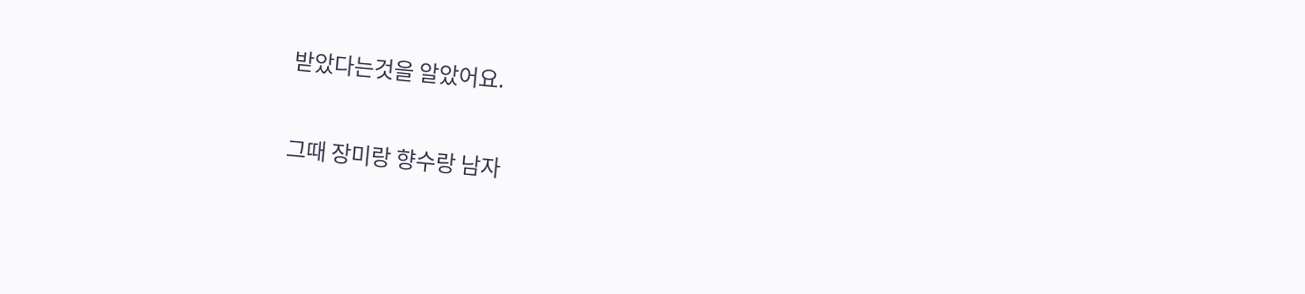받았다는것을 알았어요.

그때 장미랑 향수랑 남자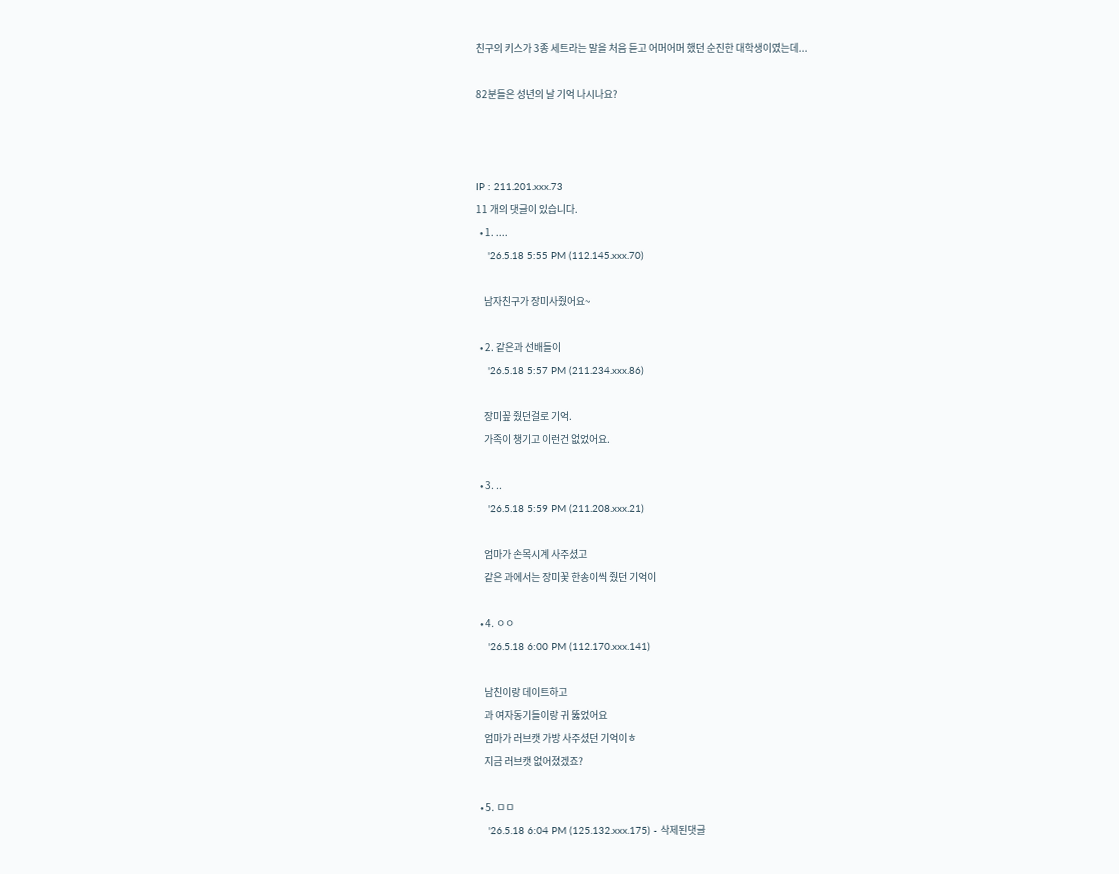친구의 키스가 3종 세트라는 말을 처음 듣고 어머어머 했던 순진한 대학생이였는데...

82분들은 성년의 날 기억 나시나요?



IP : 211.201.xxx.73
11 개의 댓글이 있습니다.
  • 1. ....
    '26.5.18 5:55 PM (112.145.xxx.70)

    남자친구가 장미사줬어요~

  • 2. 같은과 선배들이
    '26.5.18 5:57 PM (211.234.xxx.86)

    장미꽆 줬던걸로 기억.
    가족이 챙기고 이런건 없었어요.

  • 3. ..
    '26.5.18 5:59 PM (211.208.xxx.21)

    엄마가 손목시계 사주셨고
    같은 과에서는 장미꽃 한송이씩 줬던 기억이

  • 4. ㅇㅇ
    '26.5.18 6:00 PM (112.170.xxx.141)

    남친이랑 데이트하고
    과 여자동기들이랑 귀 뚫었어요
    엄마가 러브캣 가방 사주셨던 기억이ㅎ
    지금 러브캣 없어졌겠죠?

  • 5. ㅁㅁ
    '26.5.18 6:04 PM (125.132.xxx.175) - 삭제된댓글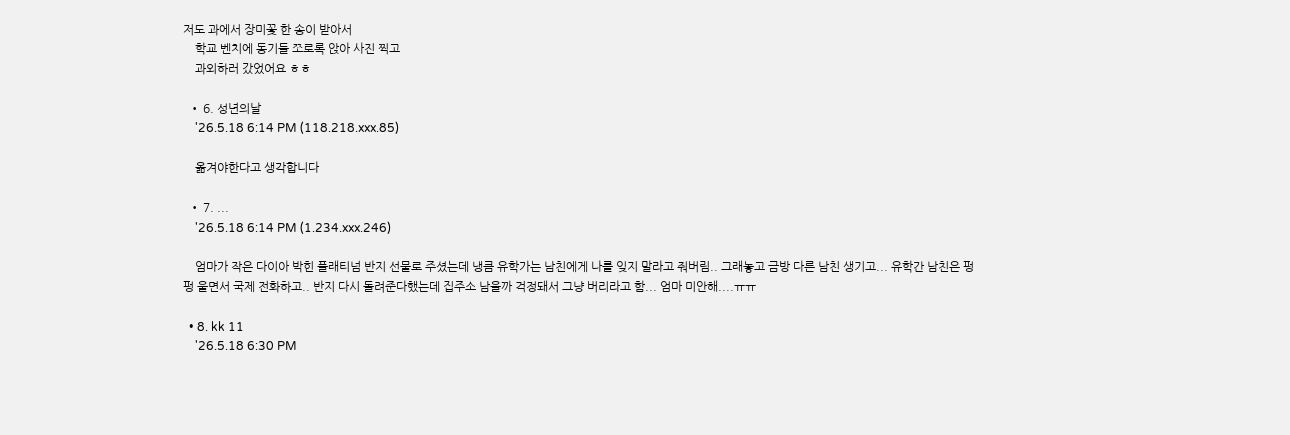저도 과에서 장미꽃 한 송이 받아서
    학교 벤치에 동기들 쪼로록 앉아 사진 찍고
    과외하러 갔었어요 ㅎㅎ

  • 6. 성년의날
    '26.5.18 6:14 PM (118.218.xxx.85)

    옮겨야한다고 생각합니다

  • 7. ...
    '26.5.18 6:14 PM (1.234.xxx.246)

    엄마가 작은 다이아 박힌 플래티넘 반지 선물로 주셨는데 냉큼 유학가는 남친에게 나를 잊지 말라고 줘버림.. 그래놓고 금방 다른 남친 생기고... 유학간 남친은 펑펑 울면서 국제 전화하고.. 반지 다시 돌려준다했는데 집주소 남을까 걱정돼서 그냥 버리라고 함... 엄마 미안해....ㅠㅠ

  • 8. kk 11
    '26.5.18 6:30 PM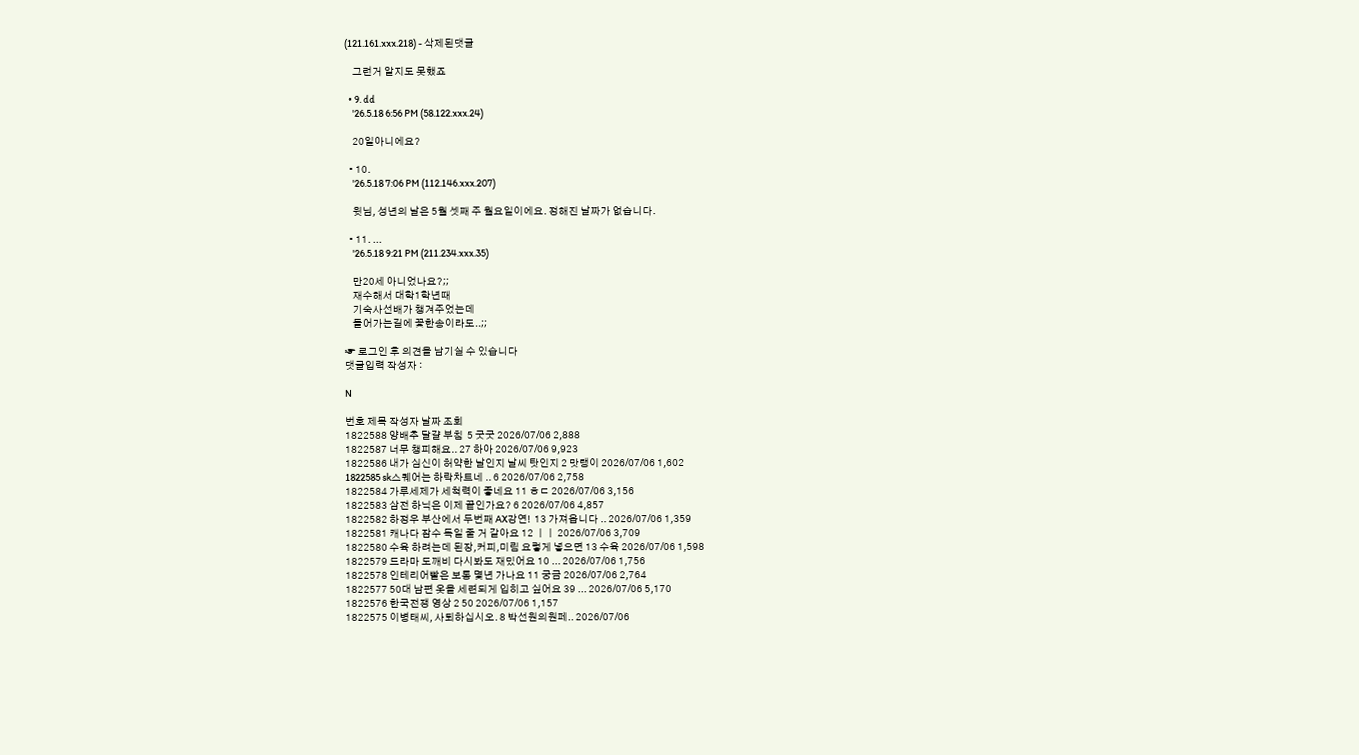(121.161.xxx.218) - 삭제된댓글

    그런거 알지도 못했죠

  • 9. dd
    '26.5.18 6:56 PM (58.122.xxx.24)

    20일아니에요?

  • 10.
    '26.5.18 7:06 PM (112.146.xxx.207)

    윗님, 성년의 날은 5월 셋째 주 월요일이에요. 정해진 날짜가 없습니다.

  • 11. ...
    '26.5.18 9:21 PM (211.234.xxx.35)

    만20세 아니었나요?;;
    재수해서 대학1학년때
    기숙사선배가 챙겨주었는데
    들어가는길에 꽃한송이라도..;;

☞ 로그인 후 의견을 남기실 수 있습니다
댓글입력 작성자 :

N

번호 제목 작성자 날짜 조회
1822588 양배추 달걀 부침  5 굿굿 2026/07/06 2,888
1822587 너무 챙피해요.. 27 하아 2026/07/06 9,923
1822586 내가 심신이 허약한 날인지 날씨 탓인지 2 맛탱이 2026/07/06 1,602
1822585 sk스퀘어는 하락차트네 .. 6 2026/07/06 2,758
1822584 가루세제가 세척력이 좋네요 11 ㅎㄷ 2026/07/06 3,156
1822583 삼전 하닉은 이제 끝인가요? 6 2026/07/06 4,857
1822582 하정우 부산에서 두번째 AX강연!  13 가져옵니다 .. 2026/07/06 1,359
1822581 캐나다 잠수 독일 줄 거 같아요 12 ㅣㅣ 2026/07/06 3,709
1822580 수육 하려는데 된장,커피,미림 요렇게 넣으면 13 수육 2026/07/06 1,598
1822579 드라마 도깨비 다시봐도 재밌어요 10 ... 2026/07/06 1,756
1822578 인테리어빨은 보통 몇년 가나요 11 궁금 2026/07/06 2,764
1822577 50대 남편 옷을 세련되게 입히고 싶어요 39 ... 2026/07/06 5,170
1822576 한국전쟁 영상 2 50 2026/07/06 1,157
1822575 이병태씨, 사퇴하십시오. 8 박선원의원페.. 2026/07/06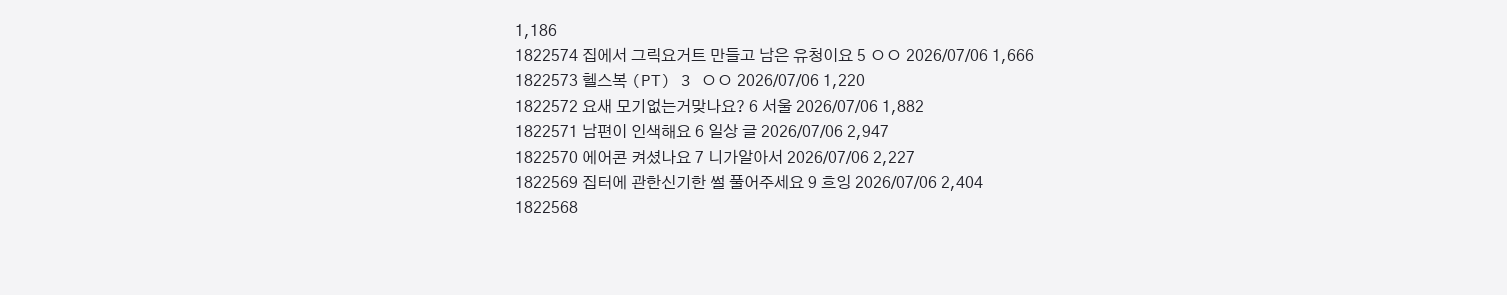1,186
1822574 집에서 그릭요거트 만들고 남은 유청이요 5 ㅇㅇ 2026/07/06 1,666
1822573 헬스복 (PT) 3 ㅇㅇ 2026/07/06 1,220
1822572 요새 모기없는거맞나요? 6 서울 2026/07/06 1,882
1822571 남편이 인색해요 6 일상 글 2026/07/06 2,947
1822570 에어콘 켜셨나요 7 니가알아서 2026/07/06 2,227
1822569 집터에 관한신기한 썰 풀어주세요 9 흐잉 2026/07/06 2,404
1822568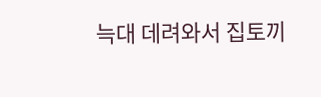늑대 데려와서 집토끼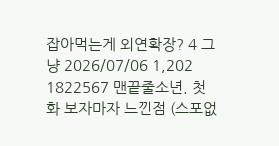잡아먹는게 외연확장? 4 그냥 2026/07/06 1,202
1822567 맨끝줄소년. 첫화 보자마자 느낀점 (스포없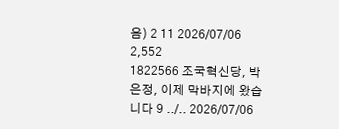음) 2 11 2026/07/06 2,552
1822566 조국혁신당, 박은정, 이제 막바지에 왔습니다 9 ../.. 2026/07/06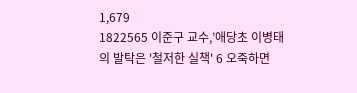1,679
1822565 이준구 교수,’애당초 이병태의 발탁은 '철저한 실책' 6 오죽하면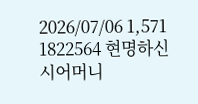2026/07/06 1,571
1822564 현명하신 시어머니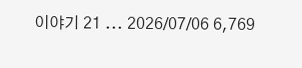이야기 21 ... 2026/07/06 6,769